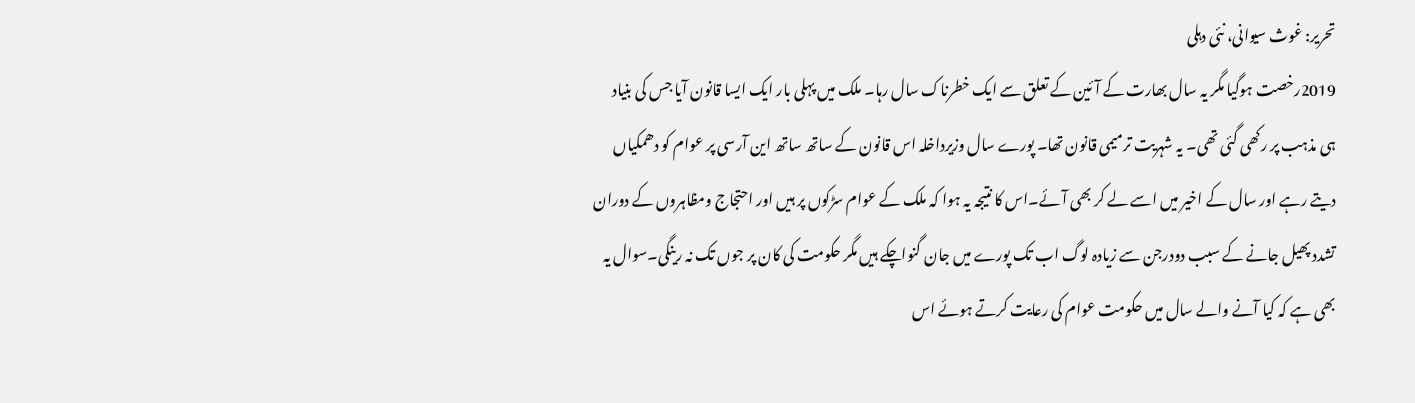تحریر: غوث سیوانی، نئی دہلی
2019رخصت ہوگیا مگر یہ سال بھارت کے آئین کے تعلق سے ایک خطرناک سال رہا۔ ملک میں پہلی بار ایک ایسا قانون آیا جس کی بنیاد ہی مذہب پر رکھی گئی تھی۔ یہ شہریت ترمیمی قانون تھا۔ پورے سال وزیرداخلہ اس قانون کے ساتھ ساتھ این آرسی پر عوام کو دھمکیاں دیتے رہے اور سال کے اخیر میں اسے لے کر بھی آئے۔اس کا نتیجہ یہ ہوا کہ ملک کے عوام سڑکوں پر ہیں اور احتجاج ومظاہروں کے دوران تشدد پھیل جانے کے سبب دودرجن سے زیادہ لوگ اب تک پورے میں جان گنواچکے ہیں مگر حکومت کی کان پر جوں تک نہ رینگی۔سوال یہ بھی ہے کہ کیا آنے والے سال میں حکومت عوام کی رعایت کرتے ہوئے اس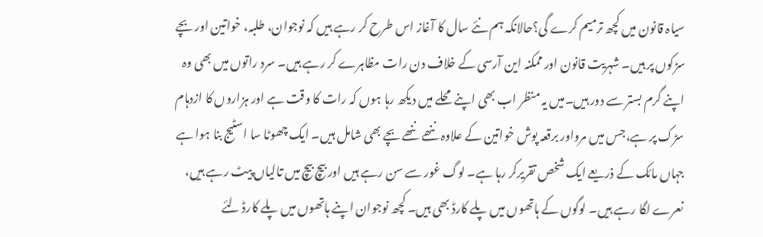سیاہ قانون میں کچھ ترمیم کرے گی؟حالانکہ ہم نئے سال کا آغاز اس طرح کر رہے ہیں کہ نوجوان، طلبہ، خواتین اور بچے سڑکوں پر ہیں۔ شہریت قانون اور ممکنہ این آرسی کے خلاف دن رات مظاہرے کر رہے ہیں۔ سرد راتوں میں بھی وہ اپنے گرم بستر سے دور ہیں۔میں یہ منظر اب بھی اپنے محلے میں دیکھ رہا ہوں کہ رات کا وقت ہے اور ہزاروں کا ازدہام سڑک پر ہے،جس میں مرواور برقعہ پوش خواتین کے علاوہ ننھے ننھے بچے بھی شامل ہیں۔ ایک چھوٹا سا اسٹیج بنا ہوا ہے جہاں مائک کے ذریعے ایک شخص تقریرکر رہا ہے۔ لوگ غور سے سن رہے ہیں اور بیچ بیچ میں تالیاں پیٹ رہے ہیں، نعرے لگا رہے ہیں۔ لوگوں کے ہاتھوں میں پلے کارڈ بھی ہیں۔ کچھ نوجوان اپنے ہاتھوں میں پلے کارڈ لئے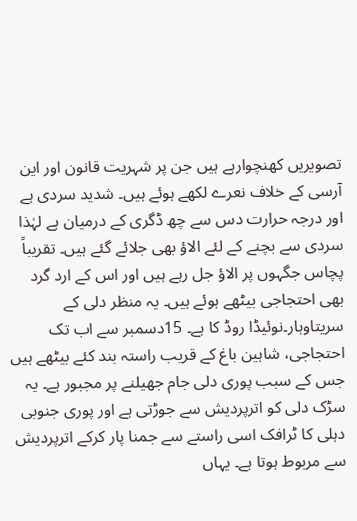تصویریں کھنچوارہے ہیں جن پر شہریت قانون اور این آرسی کے خلاف نعرے لکھے ہوئے ہیں۔ شدید سردی ہے اور درجہ حرارت دس سے چھ ڈگری کے درمیان ہے لہٰذا سردی سے بچنے کے لئے الاؤ بھی جلائے گئے ہیں۔ تقریباً پچاس جگہوں پر الاؤ جل رہے ہیں اور اس کے ارد گرد بھی احتجاجی بیٹھے ہوئے ہیں۔ یہ منظر دلی کے سریتاوہار۔نوئیڈا روڈ کا ہے۔ 15دسمبر سے اب تک احتجاجی، شاہین باغ کے قریب راستہ بند کئے بیٹھے ہیں جس کے سبب پوری دلی جام جھیلنے پر مجبور ہے۔ یہ سڑک دلی کو اترپردیش سے جوڑتی ہے اور پوری جنوبی دہلی کا ٹرافک اسی راستے سے جمنا پار کرکے اترپردیش سے مربوط ہوتا ہے۔ یہاں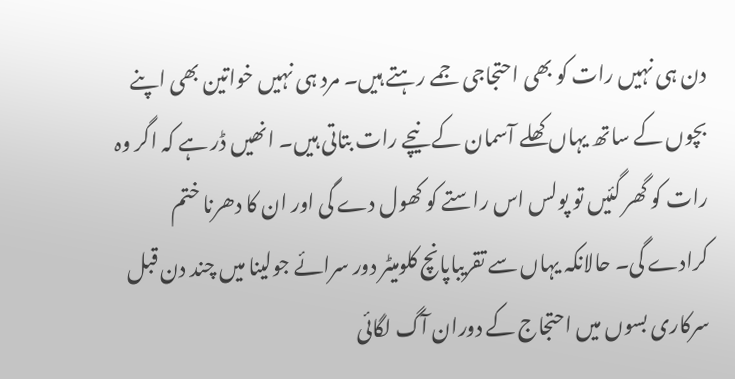دن ہی نہیں رات کو بھی احتجاجی جمے رہتے ہیں۔ مرد ہی نہیں خواتین بھی اپنے بچوں کے ساتھ یہاں کھلے آسمان کے نیچے رات بتاتی ہیں۔ انھیں ڈر ہے کہ اگر وہ رات کو گھر گئیں تو پولس اس راستے کو کھول دے گی اور ان کا دھرنا ختم کرادے گی۔ حالانکہ یہاں سے تقریباپانچ کلومیٹر دور سرائے جولینا میں چند دن قبل سرکاری بسوں میں احتجاج کے دوران آگ لگائی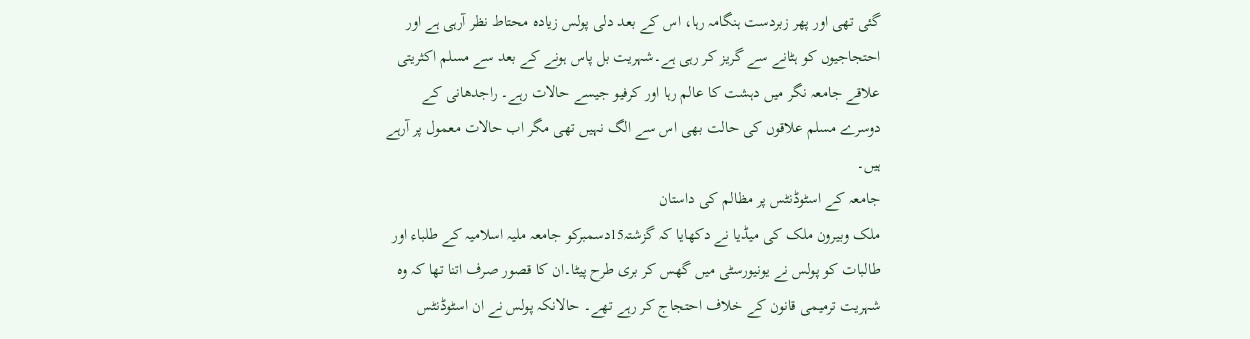گئی تھی اور پھر زبردست ہنگامہ رہا، اس کے بعد دلی پولس زیادہ محتاط نظر آرہی ہے اور احتجاجیوں کو ہٹانے سے گریز کر رہی ہے۔شہریت بل پاس ہونے کے بعد سے مسلم اکثریتی علاقے جامعہ نگر میں دہشت کا عالم رہا اور کرفیو جیسے حالات رہے۔ راجدھانی کے دوسرے مسلم علاقوں کی حالت بھی اس سے الگ نہیں تھی مگر اب حالات معمول پر آرہے ہیں۔
جامعہ کے اسٹوڈنٹس پر مظالم کی داستان
ملک وبیرون ملک کی میڈیا نے دکھایا کہ گزشتہ15دسمبرکو جامعہ ملیہ اسلامیہ کے طلباء اور طالبات کو پولس نے یونیورسٹی میں گھس کر بری طرح پیٹا۔ان کا قصور صرف اتنا تھا کہ وہ شہریت ترمیمی قانون کے خلاف احتجاج کر رہے تھے۔ حالانکہ پولس نے ان اسٹوڈنٹس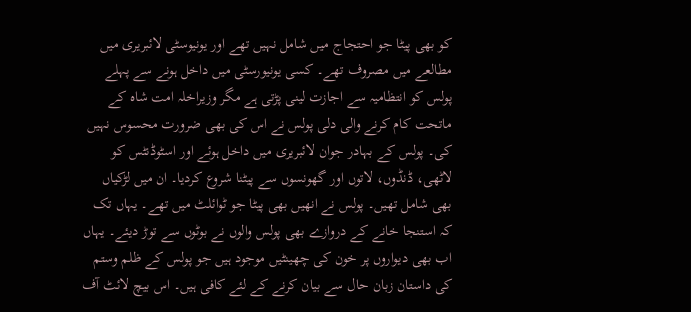کو بھی پیٹا جو احتجاج میں شامل نہیں تھے اور یونیوسٹی لائبریری میں مطالعے میں مصروف تھے۔ کسی یونیورسٹی میں داخل ہونے سے پہلے پولس کو انتظامیہ سے اجازت لینی پڑتی ہے مگر وزیراخلہ امت شاہ کے ماتحت کام کرنے والی دلی پولس نے اس کی بھی ضرورت محسوس نہیں کی۔ پولس کے بہادر جوان لائبریری میں داخل ہوئے اور اسٹوڈنٹس کو لاٹھی، ڈنڈوں، لاتوں اور گھونسوں سے پیٹنا شروع کردیا۔ ان میں لڑکیاں بھی شامل تھیں۔ پولس نے انھیں بھی پیٹا جو ٹوائلٹ میں تھے۔ یہاں تک کہ استنجا خانے کے دروازے بھی پولس والوں نے بوٹوں سے توڑ دیئے۔ یہاں اب بھی دیواروں پر خون کی چھینٹیں موجود ہیں جو پولس کے ظلم وستم کی داستان زبان حال سے بیان کرنے کے لئے کافی ہیں۔ اس بیچ لائٹ آف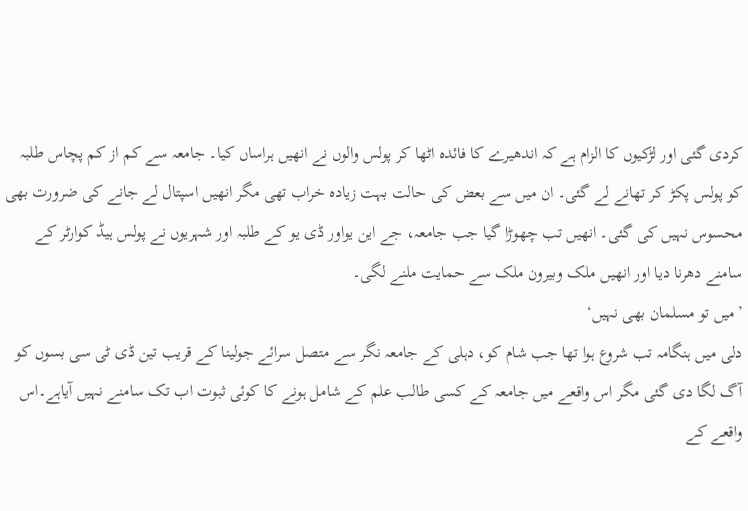کردی گئی اور لڑکیوں کا الزام ہے کہ اندھیرے کا فائدہ اٹھا کر پولس والوں نے انھیں ہراساں کیا۔ جامعہ سے کم از کم پچاس طلبہ کو پولس پکڑ کر تھانے لے گئی۔ ان میں سے بعض کی حالت بہت زیادہ خراب تھی مگر انھیں اسپتال لے جانے کی ضرورت بھی محسوس نہیں کی گئی۔ انھیں تب چھوڑا گیا جب جامعہ، جے این یواور ڈی یو کے طلبہ اور شہریوں نے پولس ہیڈ کوارٹر کے سامنے دھرنا دیا اور انھیں ملک وبیرون ملک سے حمایت ملنے لگی۔
’میں تو مسلمان بھی نہیں‘
دلی میں ہنگامہ تب شروع ہوا تھا جب شام کو، دہلی کے جامعہ نگر سے متصل سرائے جولینا کے قریب تین ڈی ٹی سی بسوں کو آگ لگا دی گئی مگر اس واقعے میں جامعہ کے کسی طالب علم کے شامل ہونے کا کوئی ثبوت اب تک سامنے نہیں آیاہے۔اس واقعے کے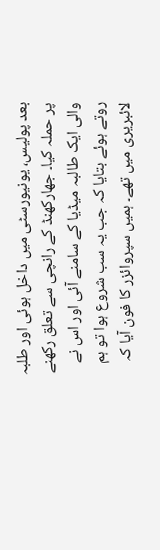بعد پولیس، یونیورسٹی میں داخل ہوئی اور طلبہ پر حملہ کیا۔ جھارکھنڈ کے رانچی سے تعلق رکھنے والی ایک طالبہ میڈیا کے سامنے آئی اور اس نے روتے ہوئے بتایا کہ جب یہ سب شروع ہوا تو ہم لائبریری میں تھے۔ ہمیں سپروائزر کا فون آیا کہ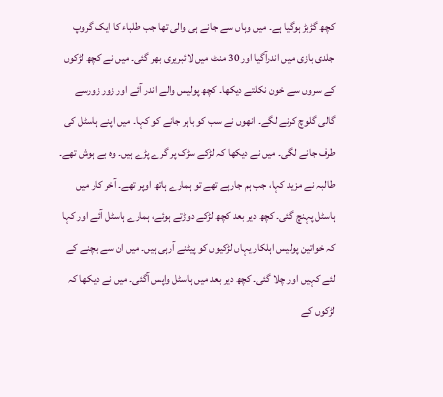کچھ گڑبڑ ہوگیا ہے۔ میں وہاں سے جانے ہی والی تھا جب طلباء کا ایک گروپ جلدی بازی میں اندرآگیا اور 30 منٹ میں لائبریری بھر گئی۔ میں نے کچھ لڑکوں کے سروں سے خون نکلتے دیکھا۔ کچھ پولیس والے اندر آئے اور زور زورسے گالی گلوچ کرنے لگے۔ انھوں نے سب کو باہر جانے کو کہا۔ میں اپنے ہاسٹل کی طرف جانے لگی۔ میں نے دیکھا کہ لڑکے سڑک پر گرے پڑے ہیں۔ وہ بے ہوش تھے۔ طالبہ نے مزید کہا، جب ہم جارہے تھے تو ہمارے ہاتھ اوپر تھے۔ آخر کار میں ہاسٹل پہنچ گئی۔ کچھ دیر بعد کچھ لڑکے دوڑتے ہوئے، ہمارے ہاسٹل آئے اور کہا کہ خواتین پولیس اہلکار یہاں لڑکیوں کو پیٹنے آرہی ہیں۔ میں ان سے بچنے کے لئے کہیں اور چلا گئی۔ کچھ دیر بعد میں ہاسٹل واپس آگئی۔ میں نے دیکھا کہ لڑکوں کے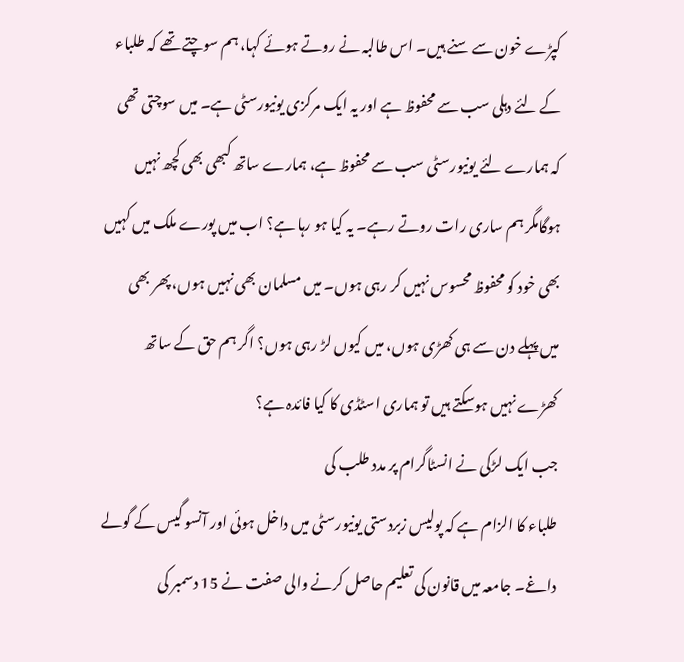کپڑے خون سے سنے ہیں۔ اس طالبہ نے روتے ہوئے کہا، ہم سوچتے تھے کہ طلباء کے لئے دہلی سب سے محفوظ ہے اور یہ ایک مرکزی یونیورسٹی ہے۔ میں سوچتی تھی کہ ہمارے لئے یونیورسٹی سب سے محفوظ ہے، ہمارے ساتھ کبھی بھی کچھ نہیں ہوگامگر ہم ساری رات روتے رہے۔ یہ کیا ہو رہا ہے؟ اب میں پورے ملک میں کہیں بھی خود کو محفوظ محسوس نہیں کر رہی ہوں۔ میں مسلمان بھی نہیں ہوں، پھر بھی میں پہلے دن سے ہی کھڑی ہوں، میں کیوں لڑ رہی ہوں؟ اگر ہم حق کے ساتھ کھڑے نہیں ہوسکتے ہیں تو ہماری اسٹڈی کا کیا فائدہ ہے؟
جب ایک لڑکی نے انسٹاگرام پر مدد طلب کی
طلباء کا الزام ہے کہ پولیس زبردستی یونیورسٹی میں داخل ہوئی اور آنسو گیس کے گولے داغے۔ جامعہ میں قانون کی تعلیم حاصل کرنے والی صفت نے 15 دسمبر کی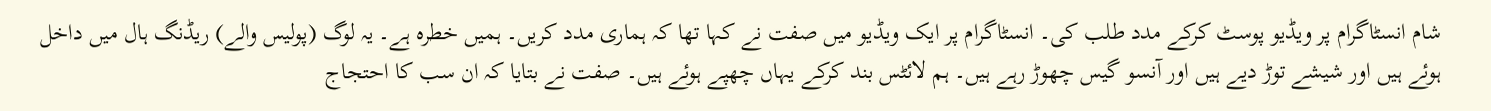شام انسٹاگرام پر ویڈیو پوسٹ کرکے مدد طلب کی۔ انسٹاگرام پر ایک ویڈیو میں صفت نے کہا تھا کہ ہماری مدد کریں۔ ہمیں خطرہ ہے۔ یہ لوگ (پولیس والے) ریڈنگ ہال میں داخل ہوئے ہیں اور شیشے توڑ دیے ہیں اور آنسو گیس چھوڑ رہے ہیں۔ ہم لائٹس بند کرکے یہاں چھپے ہوئے ہیں۔ صفت نے بتایا کہ ان سب کا احتجاج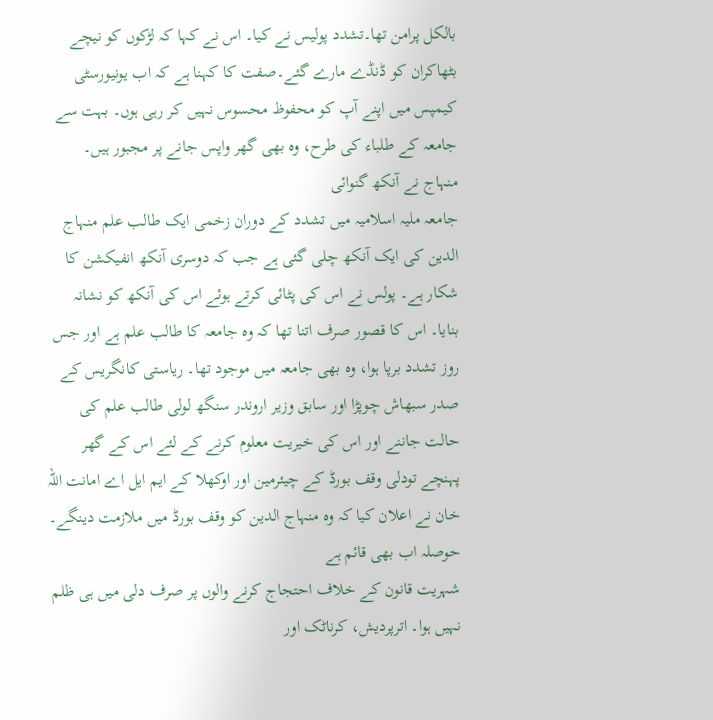بالکل پرامن تھا۔تشدد پولیس نے کیا۔ اس نے کہا کہ لڑکوں کو نیچے بٹھاکران کو ڈنڈے مارے گئے۔صفت کا کہنا ہے کہ اب یونیورسٹی کیمپس میں اپنے آپ کو محفوظ محسوس نہیں کر رہی ہوں۔ بہت سے جامعہ کے طلباء کی طرح، وہ بھی گھر واپس جانے پر مجبور ہیں۔
منہاج نے آنکھ گنوائی
جامعہ ملیہ اسلامیہ میں تشدد کے دوران زخمی ایک طالب علم منہاج الدین کی ایک آنکھ چلی گئی ہے جب کہ دوسری آنکھ انفیکشن کا شکار ہے۔ پولس نے اس کی پٹائی کرتے ہوئے اس کی آنکھ کو نشانہ بنایا۔ اس کا قصور صرف اتنا تھا کہ وہ جامعہ کا طالب علم ہے اور جس روز تشدد برپا ہوا، وہ بھی جامعہ میں موجود تھا۔ ریاستی کانگریس کے صدر سبھاش چوپڑا اور سابق وزیر اروندر سنگھ لولی طالب علم کی حالت جاننے اور اس کی خیریت معلوم کرنے کے لئے اس کے گھر پہنچے تودلی وقف بورڈ کے چیئرمین اور اوکھلا کے ایم ایل اے امانت اللہ خان نے اعلان کیا کہ وہ منہاج الدین کو وقف بورڈ میں ملازمت دینگے۔
حوصلہ اب بھی قائم ہے
شہریت قانون کے خلاف احتجاج کرنے والوں پر صرف دلی میں ہی ظلم نہیں ہوا۔ اترپردیش، کرناٹک اور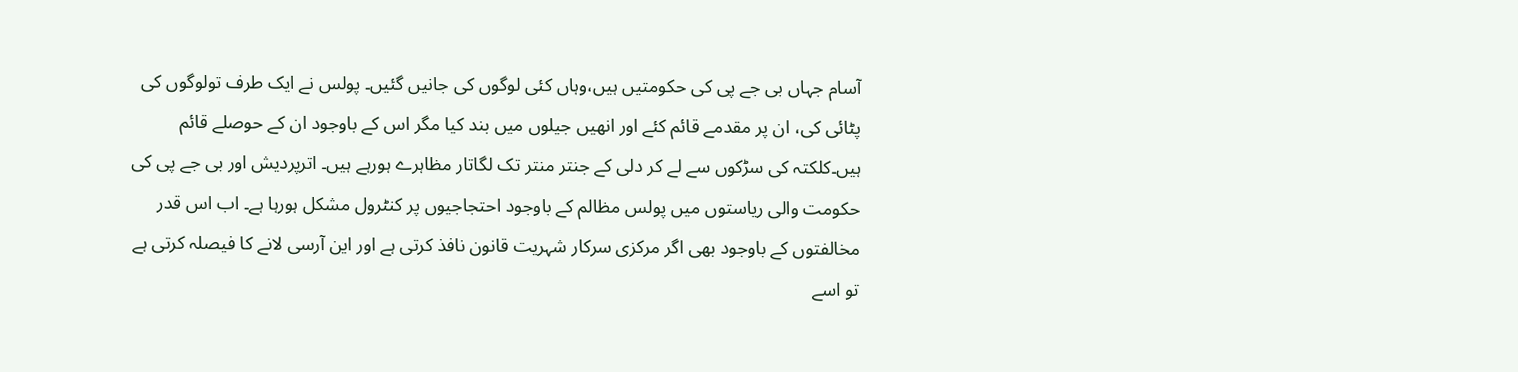آسام جہاں بی جے پی کی حکومتیں ہیں،وہاں کئی لوگوں کی جانیں گئیں۔ پولس نے ایک طرف تولوگوں کی پٹائی کی، ان پر مقدمے قائم کئے اور انھیں جیلوں میں بند کیا مگر اس کے باوجود ان کے حوصلے قائم ہیں۔کلکتہ کی سڑکوں سے لے کر دلی کے جنتر منتر تک لگاتار مظاہرے ہورہے ہیں۔ اترپردیش اور بی جے پی کی حکومت والی ریاستوں میں پولس مظالم کے باوجود احتجاجیوں پر کنٹرول مشکل ہورہا ہے۔ اب اس قدر مخالفتوں کے باوجود بھی اگر مرکزی سرکار شہریت قانون نافذ کرتی ہے اور این آرسی لانے کا فیصلہ کرتی ہے تو اسے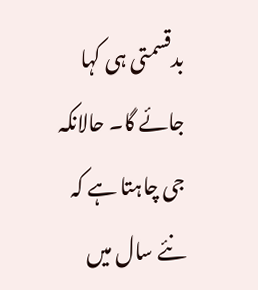بدقسمتی ہی کہا جائے گا۔ حالانکہ جی چاہتا ہے کہ نئے سال میں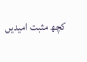کچھ مثبت امیدیں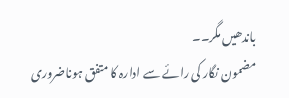باندھیں مگر۔۔
مضمون نگار کی رائے سے ادارہ کا متفق ہوناضروری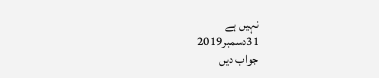نہیں ہے
31دسمبر2019
جواب دیں